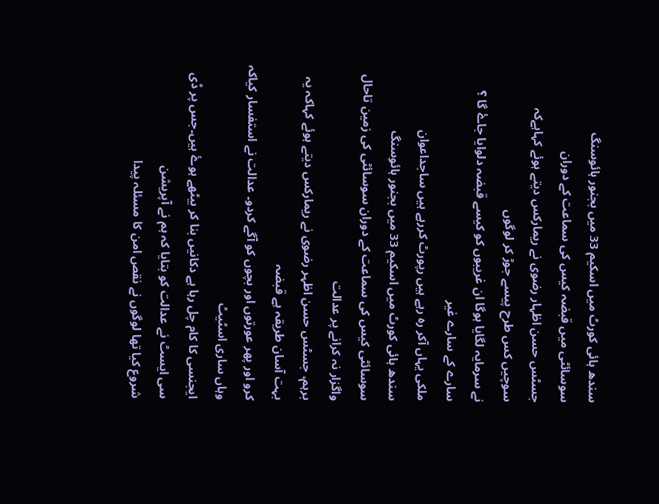سندھ ہائی کورٹ میں اسکیم 33 میں بجنور ہائوسنگ
سوسائٹی میں قبضہ کیس کی سماعت کے دوران
جسٹس حسن اظہار رضوی نے ریمارکس دیتے ہوئے کہاہےکہ سوچیں کس طرح پیسے جوڑ کر لوگوں
نے سرمایہ لگایا ہوگا ان غریبوں کو کیسے قبضہ دلوایا جاۓ گا ؟ سارے کے سارے غیر
ملکی یہاں آکر رہ رہے ہیں رپورٹ کررہے ہیں ساجداعوان
سندھ ہائی کورٹ میں اسکیم 33 میں بجنور ہائوسنگ
سوسائٹی کیس کی سماعت کے دوران سوسائٹی کی زمین تاحال واگزار نہ کرانے پر عدالت
برہم، جسٹس حسن اظہر رضوی نے ریمارکس دیتے ہوئے کہاکہ یہ بہت آسان طریقہ ہے قبضہ
کرو اور پھر عورتوں اور بچوں کو آگے کردو۔ عدالت نے استفسار کیاکہ وہاں ساری اسٹیٹ
ایجنسی کا کام چل رہا ہے دکانیں بنا کر بیٹھے ہوۓ ہیں۔جس پر ڈی سی ایسٹ نے عدالت کو بتایا کہ ہم نے آپریشن
شروع کیا تھا لوگوں نے نقص امن کا مسئلہ پیدا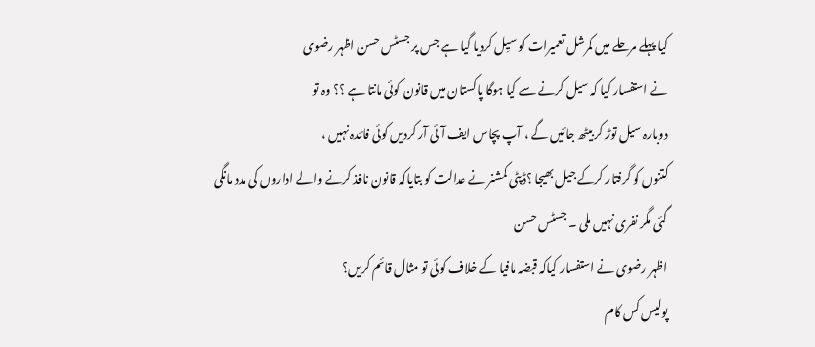کیا پہلے مرحلے میں کمرشل تعمیرات کو سیِل کردیا گیا ہے جس پر جسٹس حسن اظہر رضوی
نے استفسار کیا کہ سیل کرنے سے کیا ہوگا پاکستان میں قانون کوئی مانتا ہے ؟؟ وہ تو
دوبارہ سیل توڑ کر بیٹھ جائیں گے ، آپ پچاس ایف آئی آر کردیں کوئی فائدہ نہیں ،
کتنوں کو گرفتار کرکے جیل بھیجا ؟ڈپٹی کمشنر نے عدالت کو بتایاکہ قانون نافذ کرنے والے اداروں کی مدد مانگی گئی مگر نفری نہیں ملی ۔ جسٹس حسن
اظہر رضوی نے استفسار کیاکہ قبضہ مافیا کے خلاف کوئی تو مثال قائم کریں؟
پولیس کس کام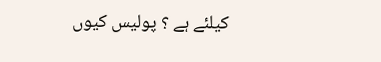کیلئے ہے ؟ پولیس کیوں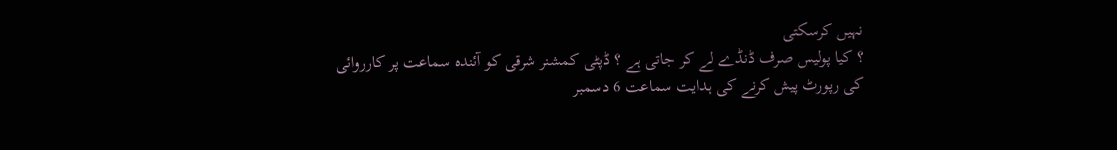نہیں کرسکتی
؟ کیا پولیس صرف ڈنڈے لے کر جاتی ہے ؟ ڈپٹی کمشنر شرقی کو آئندہ سماعت پر کارروائی
کی رپورٹ پیش کرنے کی ہدایت سماعت 6 دسمبر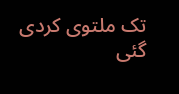تک ملتوی کردی گئی